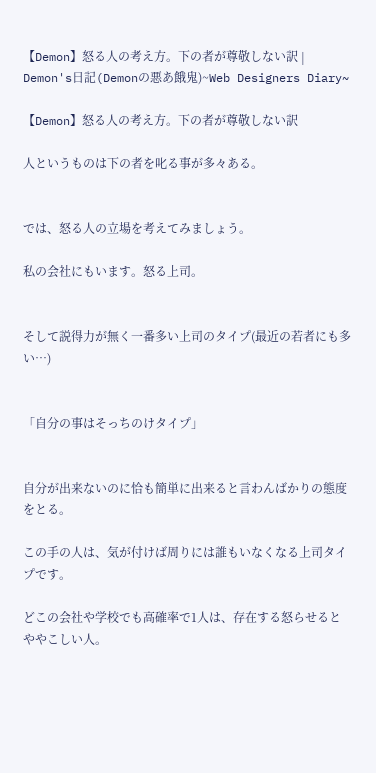【Demon】怒る人の考え方。下の者が尊敬しない訳 | Demon's日記(Demonの悪あ餓鬼)~Web Designers Diary~

【Demon】怒る人の考え方。下の者が尊敬しない訳

人というものは下の者を叱る事が多々ある。


では、怒る人の立場を考えてみましょう。

私の会社にもいます。怒る上司。


そして説得力が無く一番多い上司のタイプ(最近の若者にも多い…)


「自分の事はそっちのけタイプ」


自分が出来ないのに恰も簡単に出来ると言わんばかりの態度をとる。

この手の人は、気が付けば周りには誰もいなくなる上司タイプです。

どこの会社や学校でも高確率で1人は、存在する怒らせるとややこしい人。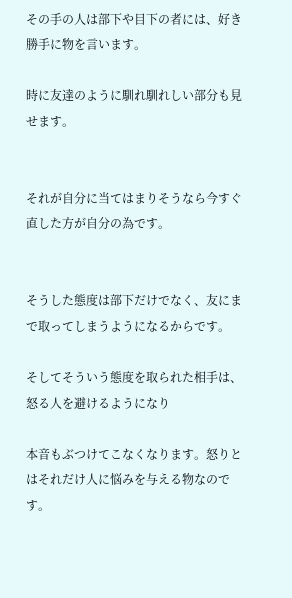その手の人は部下や目下の者には、好き勝手に物を言います。

時に友達のように馴れ馴れしい部分も見せます。


それが自分に当てはまりそうなら今すぐ直した方が自分の為です。


そうした態度は部下だけでなく、友にまで取ってしまうようになるからです。

そしてそういう態度を取られた相手は、怒る人を避けるようになり

本音もぶつけてこなくなります。怒りとはそれだけ人に悩みを与える物なのです。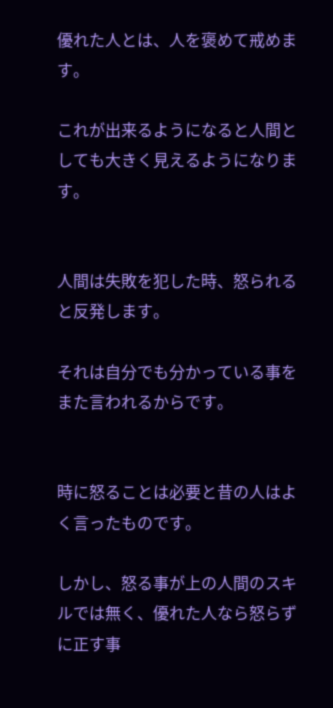優れた人とは、人を褒めて戒めます。

これが出来るようになると人間としても大きく見えるようになります。


人間は失敗を犯した時、怒られると反発します。

それは自分でも分かっている事をまた言われるからです。


時に怒ることは必要と昔の人はよく言ったものです。

しかし、怒る事が上の人間のスキルでは無く、優れた人なら怒らずに正す事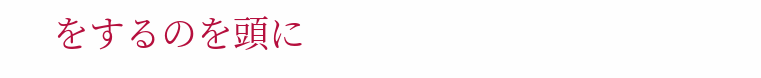をするのを頭に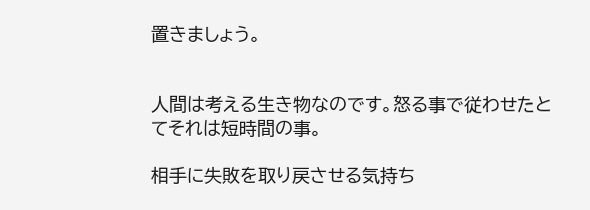置きましょう。


人間は考える生き物なのです。怒る事で従わせたとてそれは短時間の事。

相手に失敗を取り戻させる気持ち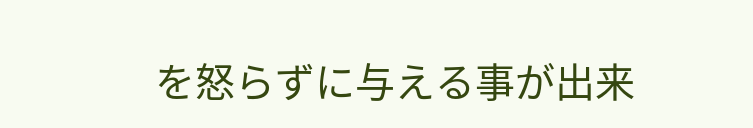を怒らずに与える事が出来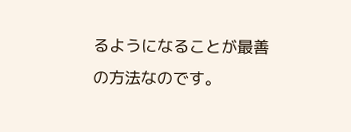るようになることが最善の方法なのです。